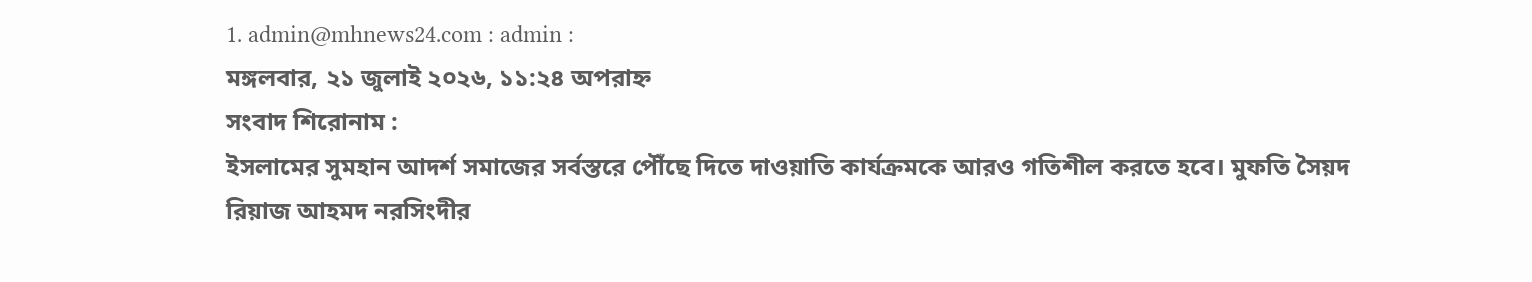1. admin@mhnews24.com : admin :
মঙ্গলবার, ২১ জুলাই ২০২৬, ১১:২৪ অপরাহ্ন
সংবাদ শিরোনাম :
ইসলামের সুমহান আদর্শ সমাজের সর্বস্তরে পৌঁছে দিতে দাওয়াতি কার্যক্রমকে আরও গতিশীল করতে হবে। মুফতি সৈয়দ রিয়াজ আহমদ নরসিংদীর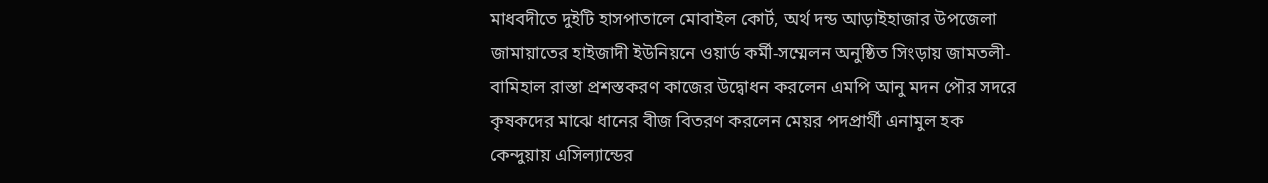মাধবদীতে দুইটি হাসপাতালে মোবাইল কোর্ট, অর্থ দন্ড আড়াইহাজার উপজেলা জামায়াতের হাইজাদী ইউনিয়নে ওয়ার্ড কর্মী-সম্মেলন অনুষ্ঠিত সিংড়ায় জামতলী-বামিহাল রাস্তা প্রশস্তকরণ কাজের উদ্বোধন করলেন এমপি আনু মদন পৌর সদরে কৃষকদের মাঝে ধানের বীজ বিতরণ করলেন মেয়র পদপ্রার্থী এনামুল হক কেন্দুয়ায় এসিল্যান্ডের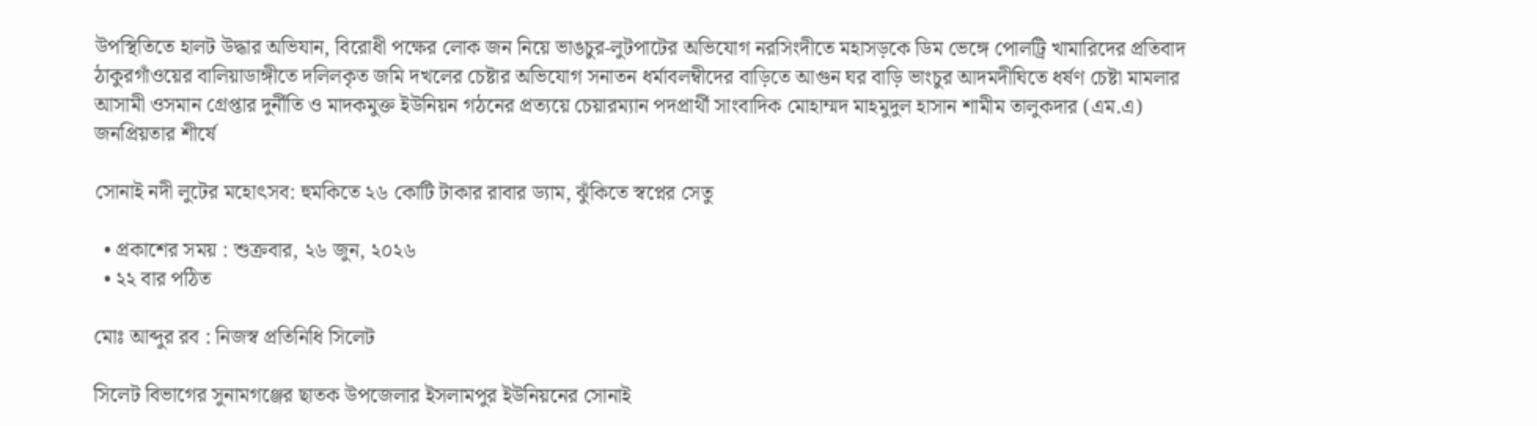উপস্থিতিতে হালট উদ্ধার অভিযান, বিরোধী পক্ষের লোক জন নিয়ে ভাঙচুর-লুটপাটের অভিযোগ নরসিংদীতে মহাসড়কে ডিম ভেঙ্গে পোলট্রি খামারিদের প্রতিবাদ ঠাকুরগাঁওয়ের বালিয়াডাঙ্গীতে দলিলকৃত জমি দখলের চেষ্টার অভিযোগ সনাতন ধর্মাবলম্বীদের বাড়িতে আগুন ঘর বাড়ি ভাংচুর আদমদীঘিতে ধর্ষণ চেষ্টা মামলার আসামী ওসমান গ্রেপ্তার দুর্নীতি ও মাদকমুক্ত ইউনিয়ন গঠনের প্রত্যয়ে চেয়ারম্যান পদপ্রার্থী সাংবাদিক মোহাম্মদ মাহমুদুল হাসান শামীম তালুকদার (এম.এ) জনপ্রিয়তার শীর্ষে

সোনাই নদী লুটের মহোৎসব: হুমকিতে ২৬ কোটি টাকার রাবার ড্যাম, ঝুঁকিতে স্বপ্নের সেতু

  • প্রকাশের সময় : শুক্রবার, ২৬ জুন, ২০২৬
  • ২২ বার পঠিত

মোঃ আব্দুর রব : নিজস্ব প্রতিনিধি সিলেট

সিলেট বিভাগের সুনামগঞ্জের ছাতক উপজেলার ইসলামপুর ইউনিয়নের সোনাই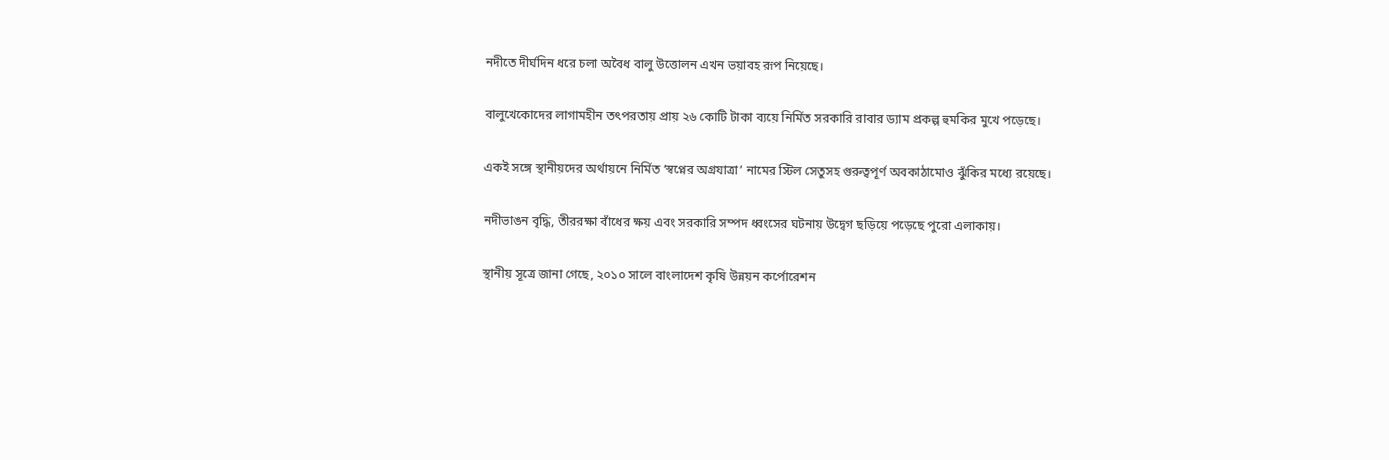নদীতে দীর্ঘদিন ধরে চলা অবৈধ বালু উত্তোলন এখন ভয়াবহ রূপ নিয়েছে।

বালুখেকোদের লাগামহীন তৎপরতায় প্রায় ২৬ কোটি টাকা ব্যয়ে নির্মিত সরকারি রাবার ড্যাম প্রকল্প হুমকির মুখে পড়েছে।

একই সঙ্গে স্থানীয়দের অর্থায়নে নির্মিত ‘স্বপ্নের অগ্রযাত্রা’ নামের স্টিল সেতুসহ গুরুত্বপূর্ণ অবকাঠামোও ঝুঁকির মধ্যে রয়েছে।

নদীভাঙন বৃদ্ধি, তীররক্ষা বাঁধের ক্ষয় এবং সরকারি সম্পদ ধ্বংসের ঘটনায় উদ্বেগ ছড়িয়ে পড়েছে পুরো এলাকায়।

স্থানীয় সূত্রে জানা গেছে, ২০১০ সালে বাংলাদেশ কৃষি উন্নয়ন কর্পোরেশন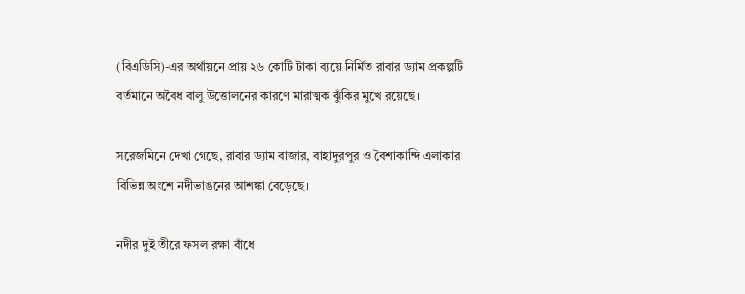(বিএডিসি)-এর অর্থায়নে প্রায় ২৬ কোটি টাকা ব্যয়ে নির্মিত রাবার ড্যাম প্রকল্পটি বর্তমানে অবৈধ বালু উত্তোলনের কারণে মারাত্মক ঝুঁকির মুখে রয়েছে।

সরেজমিনে দেখা গেছে, রাবার ড্যাম বাজার, বাহাদুরপুর ও বৈশাকান্দি এলাকার বিভিন্ন অংশে নদীভাঙনের আশঙ্কা বেড়েছে।

নদীর দুই তীরে ফসল রক্ষা বাঁধে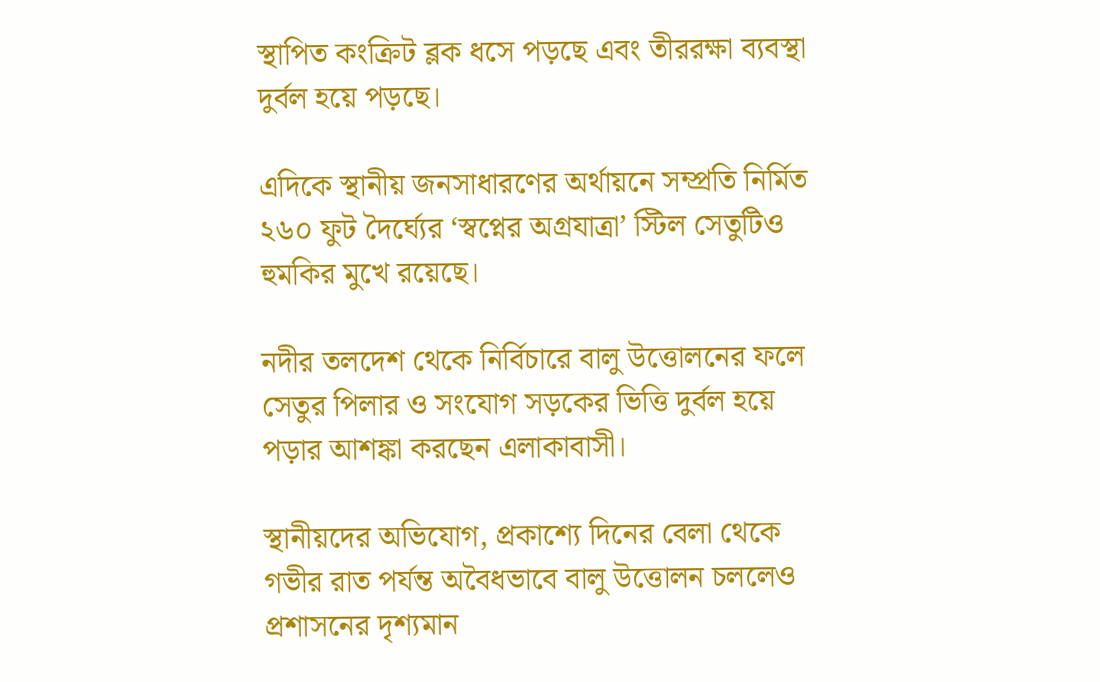স্থাপিত কংক্রিট ব্লক ধসে পড়ছে এবং তীররক্ষা ব্যবস্থা দুর্বল হয়ে পড়ছে।

এদিকে স্থানীয় জনসাধারণের অর্থায়নে সম্প্রতি নির্মিত ২৬০ ফুট দৈর্ঘ্যের ‘স্বপ্নের অগ্রযাত্রা’ স্টিল সেতুটিও হুমকির মুখে রয়েছে।

নদীর তলদেশ থেকে নির্বিচারে বালু উত্তোলনের ফলে সেতুর পিলার ও সংযোগ সড়কের ভিত্তি দুর্বল হয়ে পড়ার আশঙ্কা করছেন এলাকাবাসী।

স্থানীয়দের অভিযোগ, প্রকাশ্যে দিনের বেলা থেকে গভীর রাত পর্যন্ত অবৈধভাবে বালু উত্তোলন চললেও প্রশাসনের দৃশ্যমান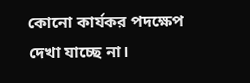কোনো কার্যকর পদক্ষেপ দেখা যাচ্ছে না।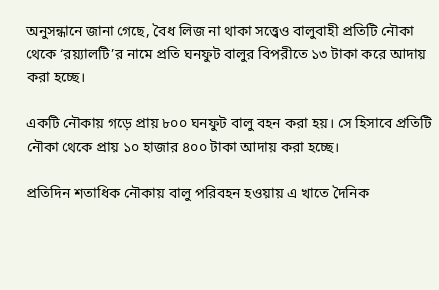অনুসন্ধানে জানা গেছে, বৈধ লিজ না থাকা সত্ত্বেও বালুবাহী প্রতিটি নৌকা থেকে ‘রয়্যালটি’র নামে প্রতি ঘনফুট বালুর বিপরীতে ১৩ টাকা করে আদায় করা হচ্ছে।

একটি নৌকায় গড়ে প্রায় ৮০০ ঘনফুট বালু বহন করা হয়। সে হিসাবে প্রতিটি নৌকা থেকে প্রায় ১০ হাজার ৪০০ টাকা আদায় করা হচ্ছে।

প্রতিদিন শতাধিক নৌকায় বালু পরিবহন হওয়ায় এ খাতে দৈনিক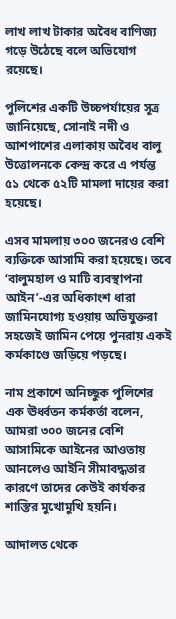লাখ লাখ টাকার অবৈধ বাণিজ্য গড়ে উঠেছে বলে অভিযোগ রয়েছে।

পুলিশের একটি উচ্চপর্যায়ের সূত্র জানিয়েছে, সোনাই নদী ও আশপাশের এলাকায় অবৈধ বালু উত্তোলনকে কেন্দ্র করে এ পর্যন্ত ৫১ থেকে ৫২টি মামলা দায়ের করা হয়েছে।

এসব মামলায় ৩০০ জনেরও বেশি ব্যক্তিকে আসামি করা হয়েছে। তবে ‘বালুমহাল ও মাটি ব্যবস্থাপনা আইন’-এর অধিকাংশ ধারা জামিনযোগ্য হওয়ায় অভিযুক্তরা সহজেই জামিন পেয়ে পুনরায় একই কর্মকাণ্ডে জড়িয়ে পড়ছে।

নাম প্রকাশে অনিচ্ছুক পুলিশের এক ঊর্ধ্বতন কর্মকর্তা বলেন, আমরা ৩০০ জনের বেশি আসামিকে আইনের আওতায় আনলেও আইনি সীমাবদ্ধতার কারণে তাদের কেউই কার্যকর শাস্তির মুখোমুখি হয়নি।

আদালত থেকে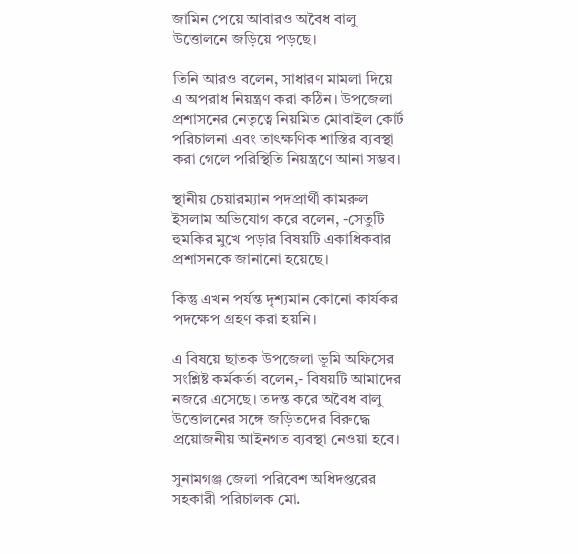জামিন পেয়ে আবারও অবৈধ বালু উত্তোলনে জড়িয়ে পড়ছে।

তিনি আরও বলেন, সাধারণ মামলা দিয়ে এ অপরাধ নিয়ন্ত্রণ করা কঠিন। উপজেলা প্রশাসনের নেতৃত্বে নিয়মিত মোবাইল কোর্ট পরিচালনা এবং তাৎক্ষণিক শাস্তির ব্যবস্থা করা গেলে পরিস্থিতি নিয়ন্ত্রণে আনা সম্ভব।

স্থানীয় চেয়ারম্যান পদপ্রার্থী কামরুল ইসলাম অভিযোগ করে বলেন, -সেতুটি হুমকির মুখে পড়ার বিষয়টি একাধিকবার প্রশাসনকে জানানো হয়েছে।

কিন্তু এখন পর্যন্ত দৃশ্যমান কোনো কার্যকর পদক্ষেপ গ্রহণ করা হয়নি।

এ বিষয়ে ছাতক উপজেলা ভূমি অফিসের সংশ্লিষ্ট কর্মকর্তা বলেন,- বিষয়টি আমাদের নজরে এসেছে। তদন্ত করে অবৈধ বালু উত্তোলনের সঙ্গে জড়িতদের বিরুদ্ধে প্রয়োজনীয় আইনগত ব্যবস্থা নেওয়া হবে।

সুনামগঞ্জ জেলা পরিবেশ অধিদপ্তরের সহকারী পরিচালক মো.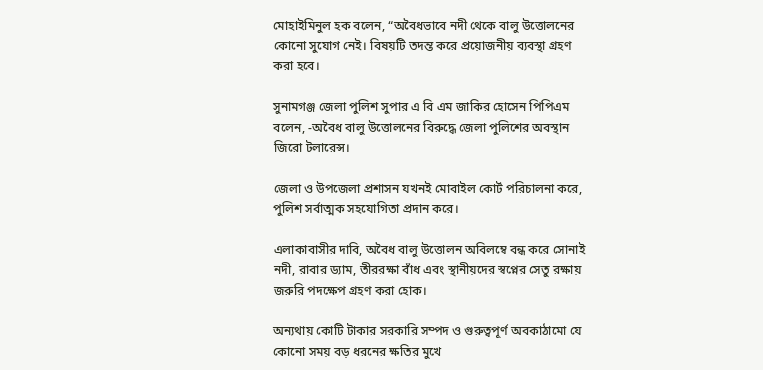মোহাইমিনুল হক বলেন, “অবৈধভাবে নদী থেকে বালু উত্তোলনের কোনো সুযোগ নেই। বিষয়টি তদন্ত করে প্রয়োজনীয় ব্যবস্থা গ্রহণ করা হবে।

সুনামগঞ্জ জেলা পুলিশ সুপার এ বি এম জাকির হোসেন পিপিএম বলেন, -অবৈধ বালু উত্তোলনের বিরুদ্ধে জেলা পুলিশের অবস্থান জিরো টলারেন্স।

জেলা ও উপজেলা প্রশাসন যখনই মোবাইল কোর্ট পরিচালনা করে, পুলিশ সর্বাত্মক সহযোগিতা প্রদান করে।

এলাকাবাসীর দাবি, অবৈধ বালু উত্তোলন অবিলম্বে বন্ধ করে সোনাই নদী, রাবার ড্যাম, তীররক্ষা বাঁধ এবং স্থানীয়দের স্বপ্নের সেতু রক্ষায় জরুরি পদক্ষেপ গ্রহণ করা হোক।

অন্যথায় কোটি টাকার সরকারি সম্পদ ও গুরুত্বপূর্ণ অবকাঠামো যে কোনো সময় বড় ধরনের ক্ষতির মুখে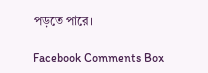পড়তে পারে।

Facebook Comments Box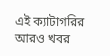এই ক্যাটাগরির আরও খবর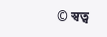© স্বত্ব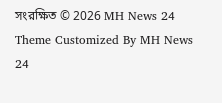সংরক্ষিত © 2026 MH News 24
Theme Customized By MH News 24